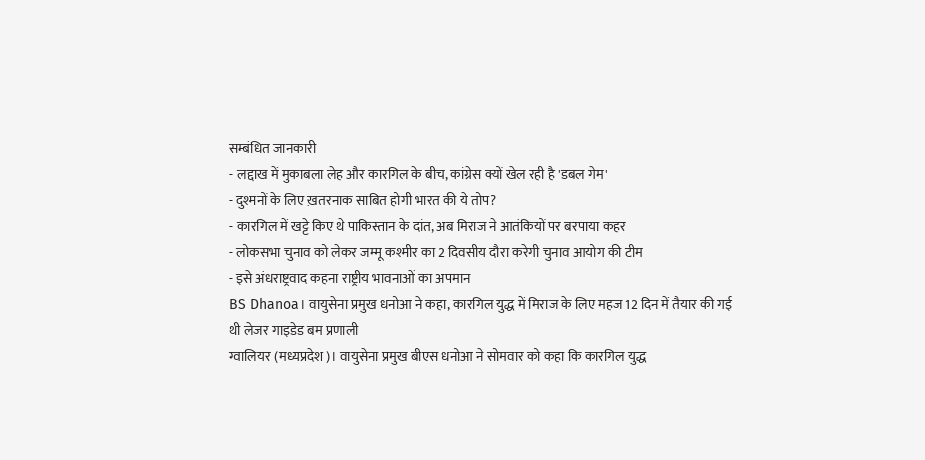सम्बंधित जानकारी
- लद्दाख में मुकाबला लेह और कारगिल के बीच, कांग्रेस क्यों खेल रही है 'डबल गेम'
- दुश्मनों के लिए ख़तरनाक साबित होगी भारत की ये तोप?
- कारगिल में खट्टे किए थे पाकिस्तान के दांत, अब मिराज ने आतंकियों पर बरपाया कहर
- लोकसभा चुनाव को लेकर जम्मू कश्मीर का 2 दिवसीय दौरा करेगी चुनाव आयोग की टीम
- इसे अंधराष्ट्रवाद कहना राष्ट्रीय भावनाओं का अपमान
BS Dhanoa। वायुसेना प्रमुख धनोआ ने कहा, कारगिल युद्ध में मिराज के लिए महज 12 दिन में तैयार की गई थी लेजर गाइडेड बम प्रणाली
ग्वालियर (मध्यप्रदेश)। वायुसेना प्रमुख बीएस धनोआ ने सोमवार को कहा कि कारगिल युद्ध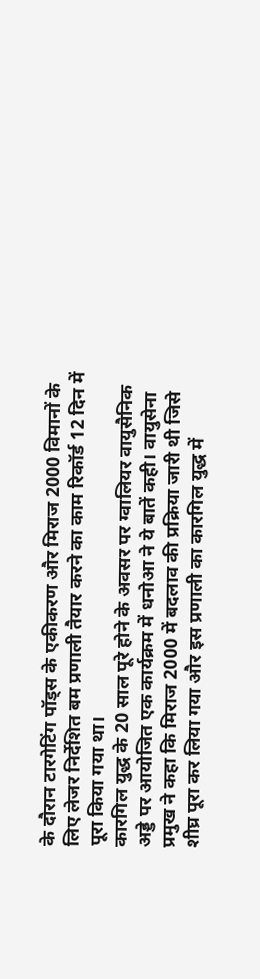के दौरान टारगेटिंग पॉड्स के एकीकरण और मिराज 2000 विमानों के लिए लेजर निर्देशित बम प्रणाली तैयार करने का काम रिकॉर्ड 12 दिन में पूरा किया गया था।
कारगिल युद्ध के 20 साल पूरे होने के अवसर पर ग्वालियर वायुसैनिक अड्डे पर आयोजित एक कार्यक्रम में धनोआ ने ये बातें कही। वायुसेना प्रमुख ने कहा कि मिराज 2000 में बदलाव की प्रक्रिया जारी थी जिसे शीघ्र पूरा कर लिया गया और इस प्रणाली का कारगिल युद्ध में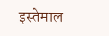इस्तेमाल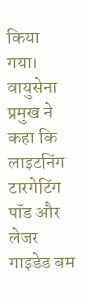किया गया।
वायुसेना प्रमुख ने कहा कि लाइटनिंग टारगेटिंग पॉड और लेजर गाइडेड बम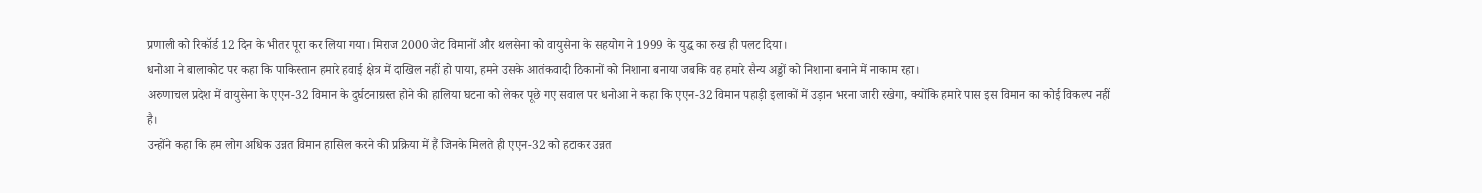प्रणाली को रिकॉर्ड 12 दिन के भीतर पूरा कर लिया गया। मिराज 2000 जेट विमानों और थलसेना को वायुसेना के सहयोग ने 1999 के युद्ध का रुख ही पलट दिया।
धनोआ ने बालाकोट पर कहा कि पाकिस्तान हमारे हवाई क्षेत्र में दाखिल नहीं हो पाया, हमने उसके आतंकवादी ठिकानों को निशाना बनाया जबकि वह हमारे सैन्य अड्डों को निशाना बनाने में नाकाम रहा।
अरुणाचल प्रदेश में वायुसेना के एएन-32 विमान के दुर्घटनाग्रस्त होने की हालिया घटना को लेकर पूछे गए सवाल पर धनोआ ने कहा कि एएन-32 विमान पहाड़ी इलाकों में उड़ान भरना जारी रखेगा, क्योंकि हमारे पास इस विमान का कोई विकल्प नहीं है।
उन्होंने कहा कि हम लोग अधिक उन्नत विमान हासिल करने की प्रक्रिया में हैं जिनके मिलते ही एएन-32 को हटाकर उन्नत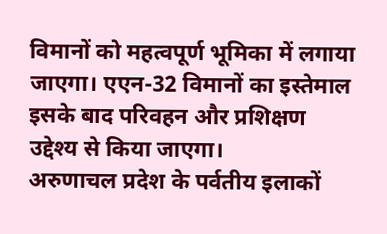विमानों को महत्वपूर्ण भूमिका में लगाया जाएगा। एएन-32 विमानों का इस्तेमाल इसके बाद परिवहन और प्रशिक्षण उद्देश्य से किया जाएगा।
अरुणाचल प्रदेश के पर्वतीय इलाकों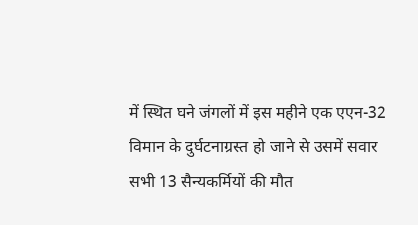में स्थित घने जंगलों में इस महीने एक एएन-32 विमान के दुर्घटनाग्रस्त हो जाने से उसमें सवार सभी 13 सैन्यकर्मियों की मौत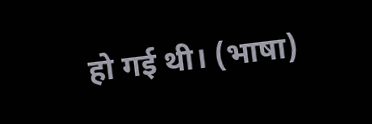हो गई थी। (भाषा)